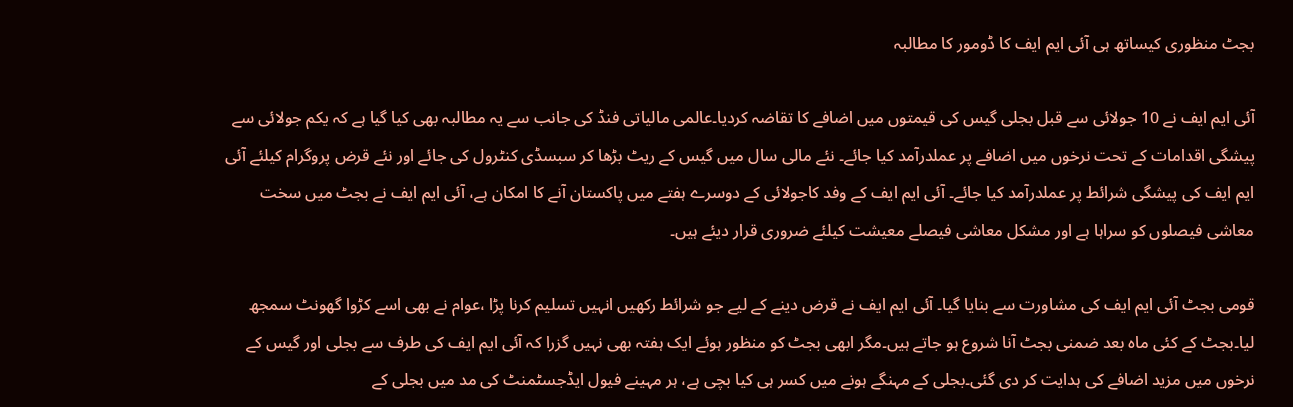بجٹ منظوری کیساتھ ہی آئی ایم ایف کا ڈومور کا مطالبہ

آئی ایم ایف نے 10 جولائی سے قبل بجلی گیس کی قیمتوں میں اضافے کا تقاضہ کردیا۔عالمی مالیاتی فنڈ کی جانب سے یہ مطالبہ بھی کیا گیا ہے کہ یکم جولائی سے پیشگی اقدامات کے تحت نرخوں میں اضافے پر عملدرآمد کیا جائے۔ نئے مالی سال میں گیس کے ریٹ بڑھا کر سبسڈی کنٹرول کی جائے اور نئے قرض پروگرام کیلئے آئی ایم ایف کی پیشگی شرائط پر عملدرآمد کیا جائے۔ آئی ایم ایف کے وفد کاجولائی کے دوسرے ہفتے میں پاکستان آنے کا امکان ہے، آئی ایم ایف نے بجٹ میں سخت معاشی فیصلوں کو سراہا ہے اور مشکل معاشی فیصلے معیشت کیلئے ضروری قرار دیئے ہیں۔

قومی بجٹ آئی ایم ایف کی مشاورت سے بنایا گیا۔ آئی ایم ایف نے قرض دینے کے لیے جو شرائط رکھیں انہیں تسلیم کرنا پڑا ،عوام نے بھی اسے کڑوا گھونٹ سمجھ لیا۔بجٹ کے کئی ماہ بعد ضمنی بجٹ آنا شروع ہو جاتے ہیں۔مگر ابھی بجٹ کو منظور ہوئے ایک ہفتہ بھی نہیں گزرا کہ آئی ایم ایف کی طرف سے بجلی اور گیس کے نرخوں میں مزید اضافے کی ہدایت کر دی گئی۔بجلی کے مہنگے ہونے میں کسر ہی کیا بچی ہے، ہر مہینے فیول ایڈجسٹمنٹ کی مد میں بجلی کے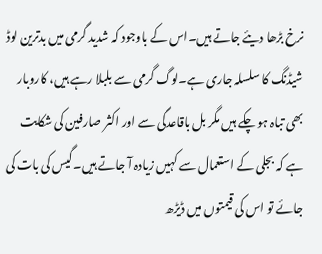نرخ بڑھا دیئے جاتے ہیں۔اس کے باوجود کہ شدید گرمی میں بدترین لوڈ شیڈنگ کا سلسلہ جاری ہے۔لوگ گرمی سے بلبلا رہے ہیں، کاروبار بھی تباہ ہو چکے ہیں مگر بل باقاعدگی سے اور اکثر صارفین کی شکایت ہے کہ بجلی کے استعمال سے کہیں زیادہ آ جاتے ہیں۔گیس کی بات کی جائے تو اس کی قیمتوں میں ڈیڑھ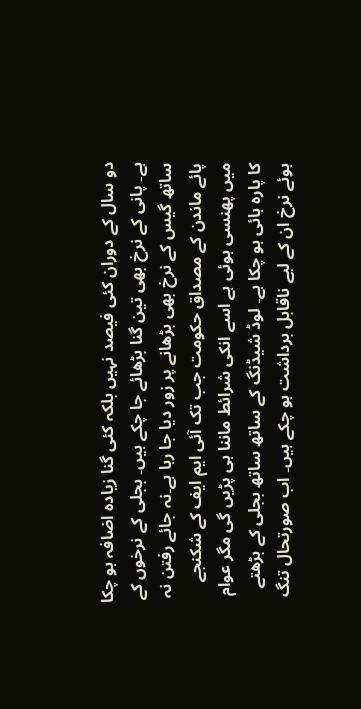دو سال کے دوران کئی فیصد نہیں بلکہ کئی گنا زیادہ اضافہ ہو چکا ہے۔ پانی کے نرخ بھی تین گنا بڑھائے جا چکے ہیں۔ بجلی کے نرخوں کے ساتھ گیس کے نرخ بھی بڑھانے پر زور دیا جا رہا ہے۔نہ جائے رفتن نہ پائے ماندن کے مصداق حکومت جب تک آئی ایم ایف کے شکنجے میں پھنسی ہوئی ہے اسے انکی شرائط ماننا ہی پڑیں گی مگر عوام کا پارہ ہائی ہو چکا ہے۔ لوڈ شیڈنگ کے ساتھ ساتھ بجلی کے بڑھتے ہوئے نرخ ان کے لیے ناقابل برداشت ہو چکے ہیں۔ اب صورتحال تنگ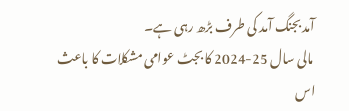آمد بجنگ آمد کی طرف بڑھ رہی ہے۔
 مالی سال 25-2024 کا بجٹ عوامی مشکلات کا باعث اس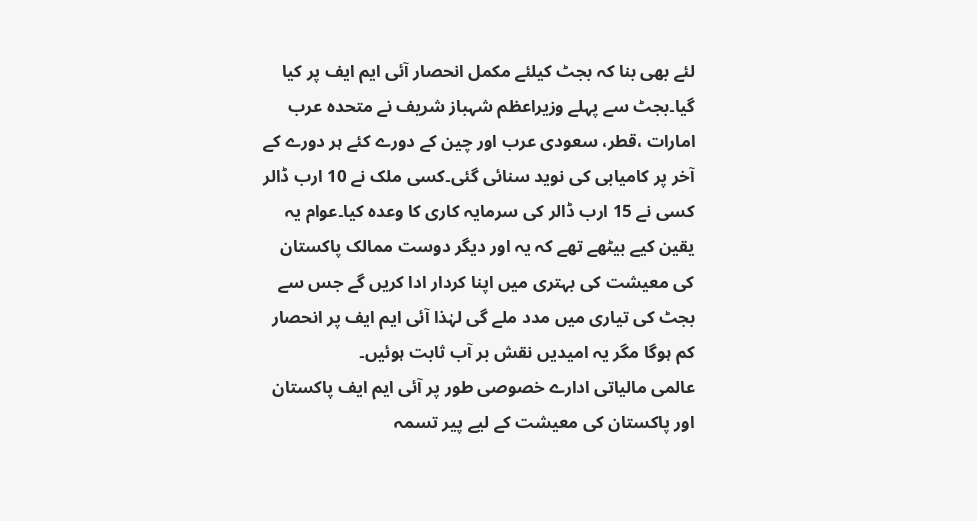لئے بھی بنا کہ بجٹ کیلئے مکمل انحصار آئی ایم ایف پر کیا گیا۔بجٹ سے پہلے وزیراعظم شہباز شریف نے متحدہ عرب امارات ،قطر، سعودی عرب اور چین کے دورے کئے ہر دورے کے آخر پر کامیابی کی نوید سنائی گئی۔کسی ملک نے 10 ارب ڈالر کسی نے 15 ارب ڈالر کی سرمایہ کاری کا وعدہ کیا۔عوام یہ یقین کیے بیٹھے تھے کہ یہ اور دیگر دوست ممالک پاکستان کی معیشت کی بہتری میں اپنا کردار ادا کریں گے جس سے بجٹ کی تیاری میں مدد ملے گی لہٰذا آئی ایم ایف پر انحصار کم ہوگا مگر یہ امیدیں نقش بر آب ثابت ہوئیں۔
عالمی مالیاتی ادارے خصوصی طور پر آئی ایم ایف پاکستان اور پاکستان کی معیشت کے لیے پیر تسمہ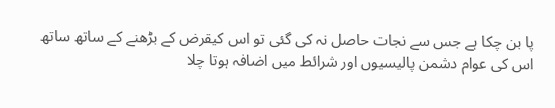پا بن چکا ہے جس سے نجات حاصل نہ کی گئی تو اس کیقرض کے بڑھنے کے ساتھ ساتھ اس کی عوام دشمن پالیسیوں اور شرائط میں اضافہ ہوتا چلا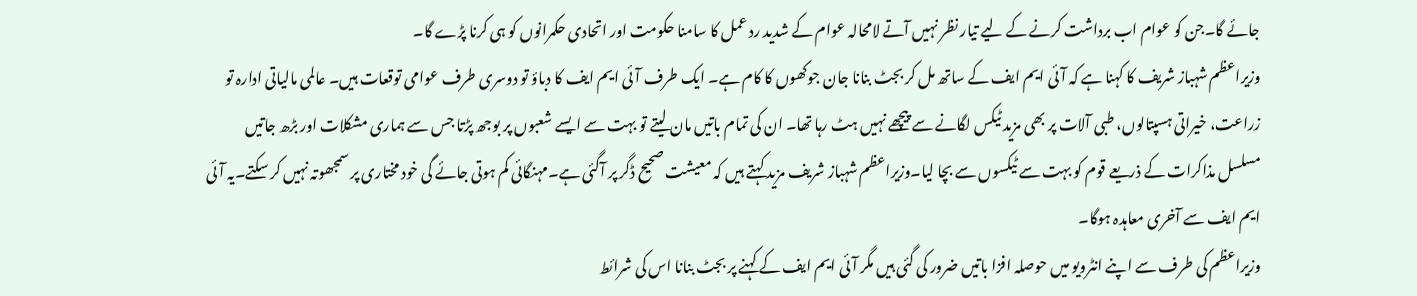جائے گا۔جن کو عوام اب برداشت کرنے کے لیے تیار نظر نہیں آتے لامحالہ عوام کے شدید رد عمل کا سامنا حکومت اور اتحادی حکمرانوں کو ہی کرنا پڑے گا۔
وزیراعظم شہباز شریف کا کہنا ہے کہ آئی ایم ایف کے ساتھ مل کر بجٹ بنانا جان جوکھوں کا کام ہے۔ ایک طرف آئی ایم ایف کا دباؤ تو دوسری طرف عوامی توقعات ہیں۔ عالمی مالیاتی ادارہ تو زراعت، خیراتی ہسپتالوں، طبی آلات پر بھی مزید ٹیکس لگانے سے پیچھے نہیں ہٹ رہا تھا۔ ان کی تمام باتیں مان لیتے تو بہت سے ایسے شعبوں پر بوجھ پڑتا جس سے ہماری مشکلات اور بڑھ جاتیں مسلسل مذاکرات کے ذریعے قوم کو بہت سے ٹیکسوں سے بچا لیا۔وزیراعظم شہباز شریف مزید کہتے ہیں کہ معیشت صحیح ڈگر پر آگئی ہے۔مہنگائی کم ہوتی جائے گی خود مختاری پر سمجھوتہ نہیں کر سکتے۔یہ آئی ایم ایف سے آخری معاہدہ ہوگا۔
وزیراعظم کی طرف سے اپنے انٹرویو میں حوصلہ افزا باتیں ضرور کی گئی ہیں مگر آئی ایم ایف کے کہنے پر بجٹ بنانا اس کی شرائط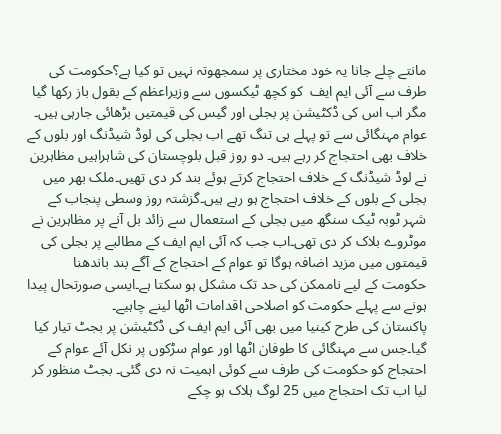مانتے چلے جانا یہ خود مختاری پر سمجھوتہ نہیں تو کیا ہے؟حکومت کی طرف سے آئی ایم ایف  کو کچھ ٹیکسوں سے وزیراعظم کے بقول باز رکھا گیا مگر اب اس کی ڈکٹیشن پر بجلی اور گیس کی قیمتیں بڑھائی جارہی ہیں۔
عوام مہنگائی سے تو پہلے ہی تنگ تھے اب بجلی کی لوڈ شیڈنگ اور بلوں کے خلاف بھی احتجاج کر رہے ہیں۔ دو روز قبل بلوچستان کی شاہراہیں مظاہرین نے لوڈ شیڈنگ کے خلاف احتجاج کرتے ہوئے بند کر دی تھیں۔ملک بھر میں بجلی کے بلوں کے خلاف احتجاج ہو رہے ہیں۔گزشتہ روز وسطی پنجاب کے شہر ٹوبہ ٹیک سنگھ میں بجلی کے استعمال سے زائد بل آنے پر مظاہرین نے موٹروے بلاک کر دی تھی۔اب جب کہ آئی ایم ایف کے مطالبے پر بجلی کی قیمتوں میں مزید اضافہ ہوگا تو عوام کے احتجاج کے آگے بند باندھنا حکومت کے لیے ناممکن کی حد تک مشکل ہو سکتا ہے۔ایسی صورتحال پیدا ہونے سے پہلے حکومت کو اصلاحی اقدامات اٹھا لینے چاہیے۔
پاکستان کی طرح کینیا میں بھی آئی ایم ایف کی ڈکٹیشن پر بجٹ تیار کیا گیا۔جس سے مہنگائی کا طوفان اٹھا اور عوام سڑکوں پر نکل آئے عوام کے احتجاج کو حکومت کی طرف سے کوئی اہمیت نہ دی گئی۔ بجٹ منظور کر لیا اب تک احتجاج میں 25 لوگ ہلاک ہو چکے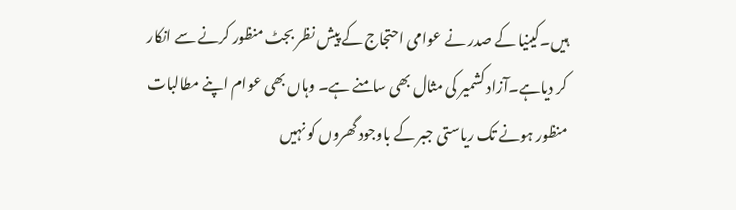ہیں۔کینیا کے صدر نے عوامی احتجاج کے پیش نظر بجٹ منظور کرنے سے انکار کر دیاہے۔آزاد کشمیر کی مثال بھی سامنے ہے۔ وہاں بھی عوام اپنے مطالبات منظور ہونے تک ریاستی جبر کے باوجود گھروں کو نہیں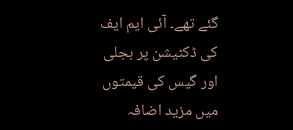گئے تھے۔ آئی ایم ایف کی ڈکٹیشن پر بجلی اور گیس کی قیمتوں میں مزید اضافہ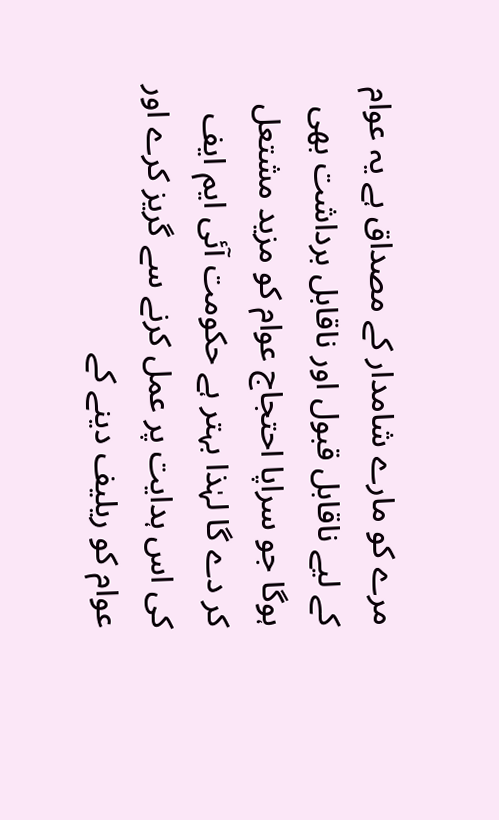مرے کو مارے شامدار کے مصداق ہے یہ عوام کے لیے ناقابل قبول اور ناقابل برداشت بھی ہوگا جو سراپا احتجاج عوام کو مزید مشتعل کر دے گا لہٰذا بہتر ہے حکومت آئی ایم ایف کی اس ہدایت پر عمل کرنے سے گریز کرے اور عوام کو ریلیف دینے کے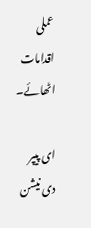عملی اقدامات اٹھائے۔

ای پیپر دی نیشن